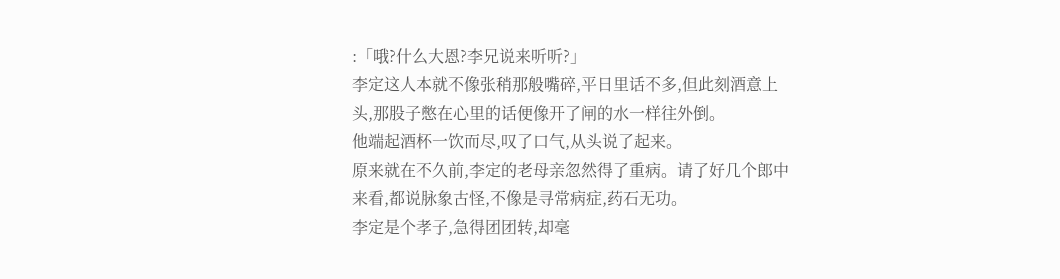:「哦?什么大恩?李兄说来听听?」
李定这人本就不像张稍那般嘴碎,平日里话不多,但此刻酒意上头,那股子憋在心里的话便像开了闸的水一样往外倒。
他端起酒杯一饮而尽,叹了口气,从头说了起来。
原来就在不久前,李定的老母亲忽然得了重病。请了好几个郎中来看,都说脉象古怪,不像是寻常病症,药石无功。
李定是个孝子,急得团团转,却毫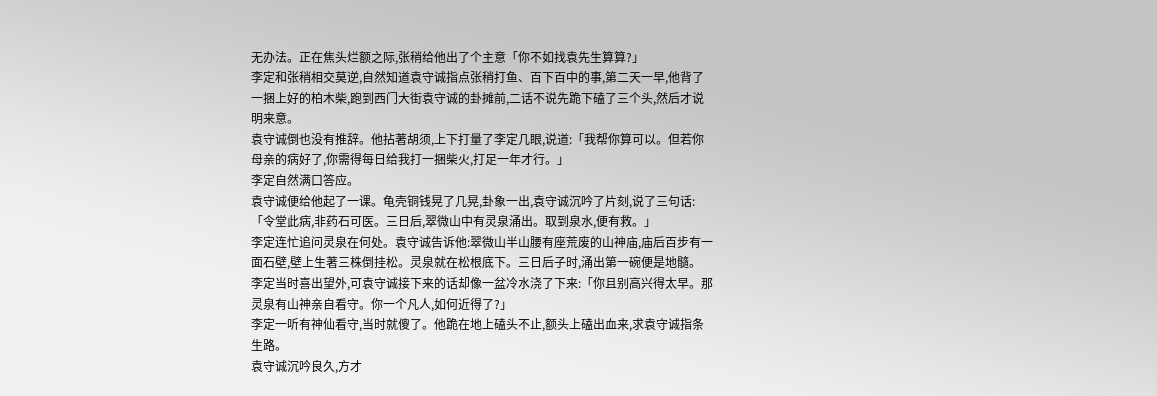无办法。正在焦头烂额之际,张稍给他出了个主意「你不如找袁先生算算?」
李定和张稍相交莫逆,自然知道袁守诚指点张稍打鱼、百下百中的事,第二天一早,他背了一捆上好的柏木柴,跑到西门大街袁守诚的卦摊前,二话不说先跪下磕了三个头,然后才说明来意。
袁守诚倒也没有推辞。他拈著胡须,上下打量了李定几眼,说道:「我帮你算可以。但若你母亲的病好了,你需得每日给我打一捆柴火,打足一年才行。」
李定自然满口答应。
袁守诚便给他起了一课。龟壳铜钱晃了几晃,卦象一出,袁守诚沉吟了片刻,说了三句话:「令堂此病,非药石可医。三日后,翠微山中有灵泉涌出。取到泉水,便有救。」
李定连忙追问灵泉在何处。袁守诚告诉他:翠微山半山腰有座荒废的山神庙,庙后百步有一面石壁,壁上生著三株倒挂松。灵泉就在松根底下。三日后子时,涌出第一碗便是地髓。
李定当时喜出望外,可袁守诚接下来的话却像一盆冷水浇了下来:「你且别高兴得太早。那灵泉有山神亲自看守。你一个凡人,如何近得了?」
李定一听有神仙看守,当时就傻了。他跪在地上磕头不止,额头上磕出血来,求袁守诚指条生路。
袁守诚沉吟良久,方才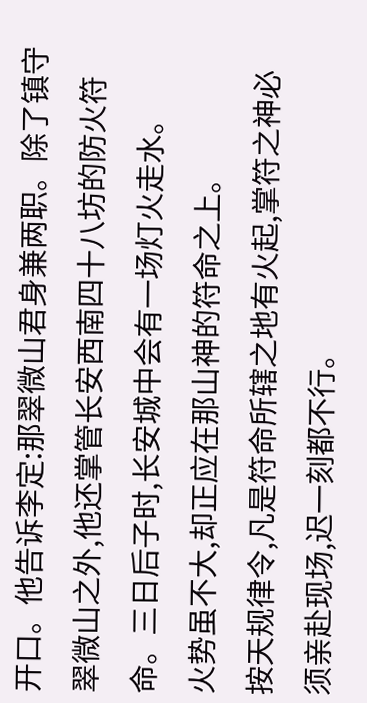开口。他告诉李定:那翠微山君身兼两职。除了镇守翠微山之外,他还掌管长安西南四十八坊的防火符命。三日后子时,长安城中会有一场灯火走水。
火势虽不大,却正应在那山神的符命之上。
按天规律令,凡是符命所辖之地有火起,掌符之神必须亲赴现场,迟一刻都不行。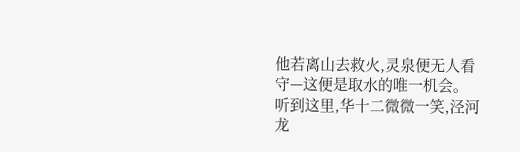他若离山去救火,灵泉便无人看守—这便是取水的唯一机会。
听到这里,华十二微微一笑,泾河龙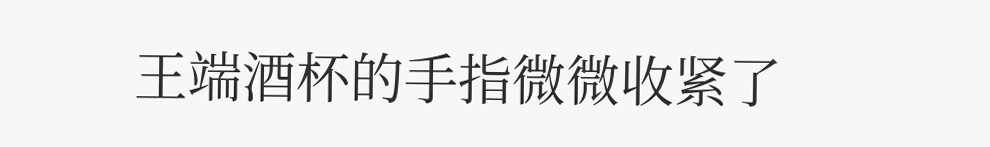王端酒杯的手指微微收紧了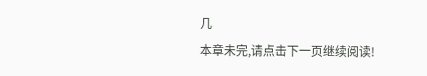几
本章未完,请点击下一页继续阅读!